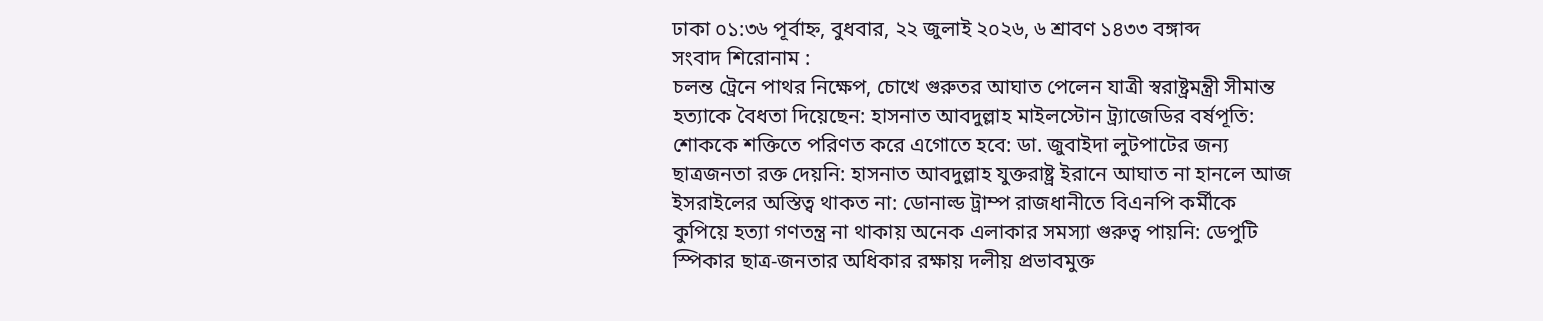ঢাকা ০১:৩৬ পূর্বাহ্ন, বুধবার, ২২ জুলাই ২০২৬, ৬ শ্রাবণ ১৪৩৩ বঙ্গাব্দ
সংবাদ শিরোনাম :
চলন্ত ট্রেনে পাথর নিক্ষেপ, চোখে গুরুতর আঘাত পেলেন যাত্রী স্বরাষ্ট্রমন্ত্রী সীমান্ত হত্যাকে বৈধতা দিয়েছেন: হাসনাত আবদুল্লাহ মাইলস্টোন ট্র্যাজেডির বর্ষপূতি: শোককে শক্তিতে পরিণত করে এগোতে হবে: ডা. জুবাইদা লুটপাটের জন্য ছাত্রজনতা রক্ত দেয়নি: হাসনাত আবদুল্লাহ যুক্তরাষ্ট্র ইরানে আঘাত না হানলে আজ ইসরাইলের অস্তিত্ব থাকত না: ডোনাল্ড ট্রাম্প রাজধানীতে বিএনপি কর্মীকে কুপিয়ে হত্যা গণতন্ত্র না থাকায় অনেক এলাকার সমস্যা গুরুত্ব পায়নি: ডেপুটি স্পিকার ছাত্র-জনতার অধিকার রক্ষায় দলীয় প্রভাবমুক্ত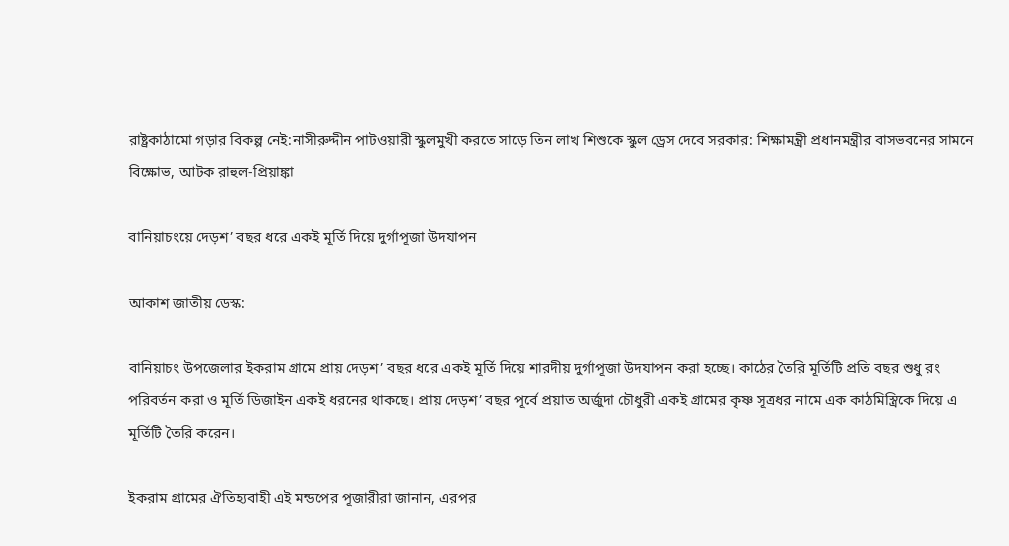রাষ্ট্রকাঠামো গড়ার বিকল্প নেই:নাসীরুদ্দীন পাটওয়ারী স্কুলমুখী করতে সাড়ে তিন লাখ শিশুকে স্কুল ড্রেস দেবে সরকার: শিক্ষামন্ত্রী প্রধানমন্ত্রীর বাসভবনের সামনে বিক্ষোভ, আটক রাহুল-প্রিয়াঙ্কা

বানিয়াচংয়ে দেড়শ’ বছর ধরে একই মূর্তি দিয়ে দুর্গাপূজা উদযাপন

আকাশ জাতীয় ডেস্ক:

বানিয়াচং উপজেলার ইকরাম গ্রামে প্রায় দেড়শ’ বছর ধরে একই মূর্তি দিয়ে শারদীয় দুর্গাপূজা উদযাপন করা হচ্ছে। কাঠের তৈরি মূর্তিটি প্রতি বছর শুধু রং পরিবর্তন করা ও মূর্তি ডিজাইন একই ধরনের থাকছে। প্রায় দেড়শ’ বছর পূর্বে প্রয়াত অর্জুদা চৌধুরী একই গ্রামের কৃষ্ণ সূত্রধর নামে এক কাঠমিস্ত্রিকে দিয়ে এ মূর্তিটি তৈরি করেন।

ইকরাম গ্রামের ঐতিহ্যবাহী এই মন্ডপের পূজারীরা জানান, এরপর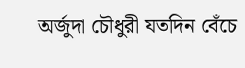অর্জুদা চৌধুরী যতদিন বেঁচে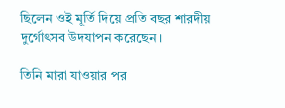ছিলেন ওই মূর্তি দিয়ে প্রতি বছর শারদীয় দুর্গোৎসব উদযাপন করেছেন।

তিনি মারা যাওয়ার পর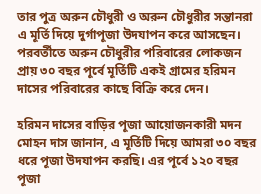তার পুত্র অরুন চৌধুরী ও অরুন চৌধুরীর সন্তানরা এ মূর্তি দিয়ে দুর্গাপূজা উদযাপন করে আসছেন। পরবর্তীতে অরুন চৌধুরীর পরিবারের লোকজন প্রায় ৩০ বছর পূর্বে মূর্তিটি একই গ্রামের হরিমন দাসের পরিবারের কাছে বিক্রি করে দেন।

হরিমন দাসের বাড়ির পূজা আয়োজনকারী মদন মোহন দাস জানান, এ মূর্তিটি দিয়ে আমরা ৩০ বছর ধরে পূজা উদযাপন করছি। এর পূর্বে ১২০ বছর পূজা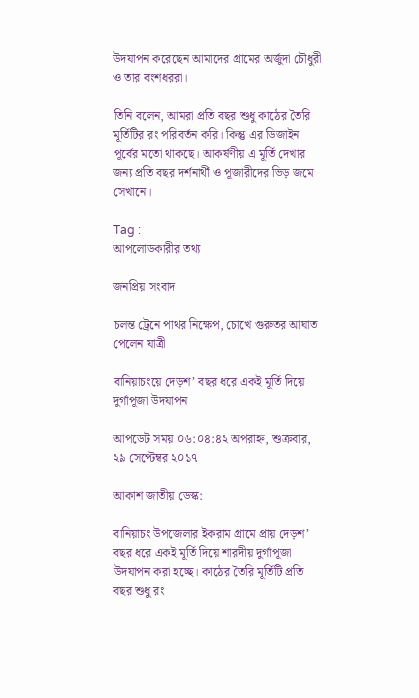উদযাপন করেছেন আমাদের গ্রামের অর্জুদা চৌধুরী ও তার বংশধররা।

তিনি বলেন, আমরা প্রতি বছর শুধু কাঠের তৈরি মূর্তিটির রং পরিবর্তন করি। কিন্তু এর ডিজাইন পূর্বের মতো থাকছে। আকর্ষণীয় এ মূর্তি দেখার জন্য প্রতি বছর দর্শনার্থী ও পূজারীদের ভিড় জমে সেখানে।

Tag :
আপলোডকারীর তথ্য

জনপ্রিয় সংবাদ

চলন্ত ট্রেনে পাথর নিক্ষেপ, চোখে গুরুতর আঘাত পেলেন যাত্রী

বানিয়াচংয়ে দেড়শ’ বছর ধরে একই মূর্তি দিয়ে দুর্গাপূজা উদযাপন

আপডেট সময় ০৬:০৪:৪২ অপরাহ্ন, শুক্রবার, ২৯ সেপ্টেম্বর ২০১৭

আকাশ জাতীয় ডেস্ক:

বানিয়াচং উপজেলার ইকরাম গ্রামে প্রায় দেড়শ’ বছর ধরে একই মূর্তি দিয়ে শারদীয় দুর্গাপূজা উদযাপন করা হচ্ছে। কাঠের তৈরি মূর্তিটি প্রতি বছর শুধু রং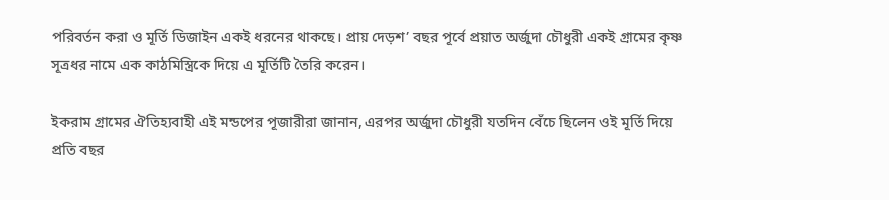পরিবর্তন করা ও মূর্তি ডিজাইন একই ধরনের থাকছে। প্রায় দেড়শ’ বছর পূর্বে প্রয়াত অর্জুদা চৌধুরী একই গ্রামের কৃষ্ণ সূত্রধর নামে এক কাঠমিস্ত্রিকে দিয়ে এ মূর্তিটি তৈরি করেন।

ইকরাম গ্রামের ঐতিহ্যবাহী এই মন্ডপের পূজারীরা জানান, এরপর অর্জুদা চৌধুরী যতদিন বেঁচে ছিলেন ওই মূর্তি দিয়ে প্রতি বছর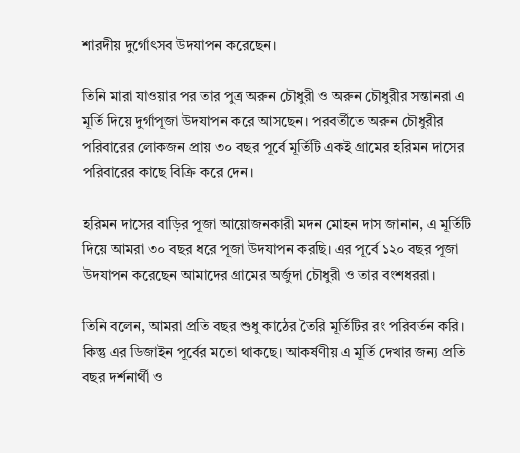শারদীয় দুর্গোৎসব উদযাপন করেছেন।

তিনি মারা যাওয়ার পর তার পুত্র অরুন চৌধুরী ও অরুন চৌধুরীর সন্তানরা এ মূর্তি দিয়ে দুর্গাপূজা উদযাপন করে আসছেন। পরবর্তীতে অরুন চৌধুরীর পরিবারের লোকজন প্রায় ৩০ বছর পূর্বে মূর্তিটি একই গ্রামের হরিমন দাসের পরিবারের কাছে বিক্রি করে দেন।

হরিমন দাসের বাড়ির পূজা আয়োজনকারী মদন মোহন দাস জানান, এ মূর্তিটি দিয়ে আমরা ৩০ বছর ধরে পূজা উদযাপন করছি। এর পূর্বে ১২০ বছর পূজা উদযাপন করেছেন আমাদের গ্রামের অর্জুদা চৌধুরী ও তার বংশধররা।

তিনি বলেন, আমরা প্রতি বছর শুধু কাঠের তৈরি মূর্তিটির রং পরিবর্তন করি। কিন্তু এর ডিজাইন পূর্বের মতো থাকছে। আকর্ষণীয় এ মূর্তি দেখার জন্য প্রতি বছর দর্শনার্থী ও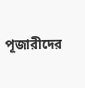পূজারীদের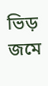ভিড় জমে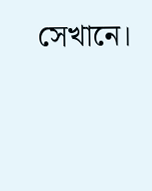সেখানে।